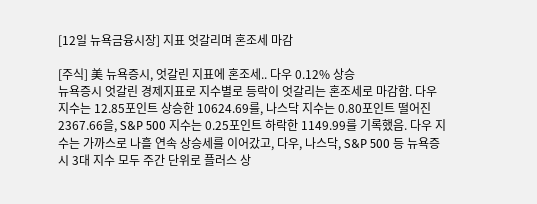[12일 뉴욕금융시장] 지표 엇갈리며 혼조세 마감

[주식] 美 뉴욕증시, 엇갈린 지표에 혼조세.. 다우 0.12% 상승
뉴욕증시 엇갈린 경제지표로 지수별로 등락이 엇갈리는 혼조세로 마감함. 다우 지수는 12.85포인트 상승한 10624.69를, 나스닥 지수는 0.80포인트 떨어진 2367.66을, S&P 500 지수는 0.25포인트 하락한 1149.99를 기록했음. 다우 지수는 가까스로 나흘 연속 상승세를 이어갔고, 다우, 나스닥, S&P 500 등 뉴욕증시 3대 지수 모두 주간 단위로 플러스 상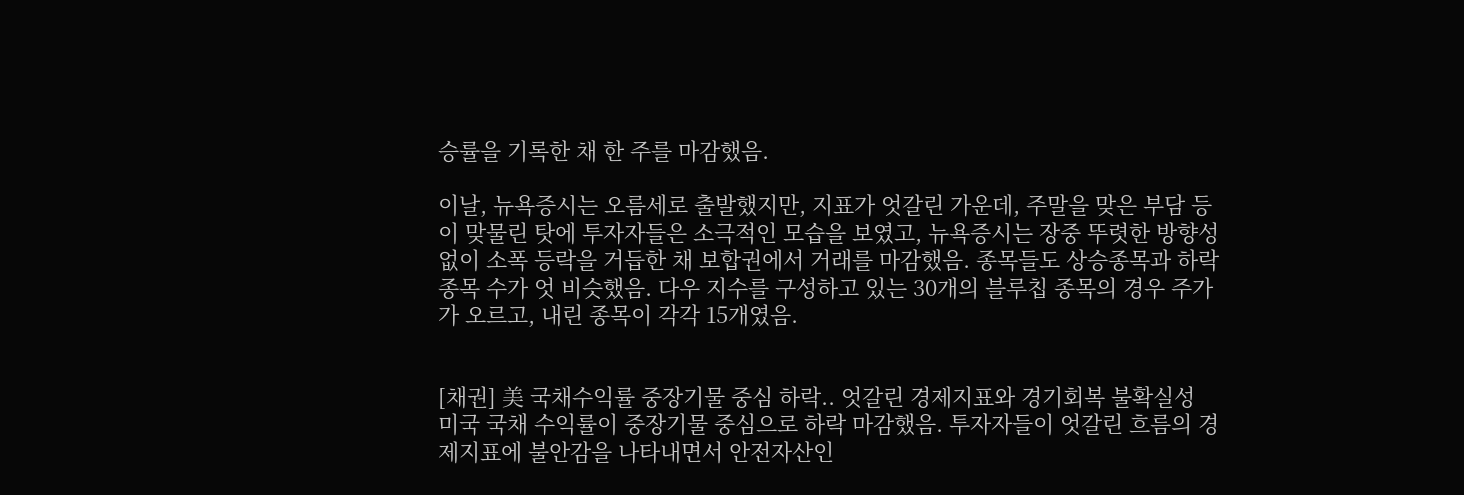승률을 기록한 채 한 주를 마감했음.

이날, 뉴욕증시는 오름세로 출발했지만, 지표가 엇갈린 가운데, 주말을 맞은 부담 등이 맞물린 탓에 투자자들은 소극적인 모습을 보였고, 뉴욕증시는 장중 뚜렷한 방향성 없이 소폭 등락을 거듭한 채 보합권에서 거래를 마감했음. 종목들도 상승종목과 하락종목 수가 엇 비슷했음. 다우 지수를 구성하고 있는 30개의 블루칩 종목의 경우 주가가 오르고, 내린 종목이 각각 15개였음.


[채권] 美 국채수익률 중장기물 중심 하락.. 엇갈린 경제지표와 경기회복 불확실성
미국 국채 수익률이 중장기물 중심으로 하락 마감했음. 투자자들이 엇갈린 흐름의 경제지표에 불안감을 나타내면서 안전자산인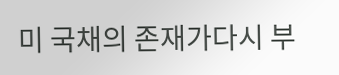미 국채의 존재가다시 부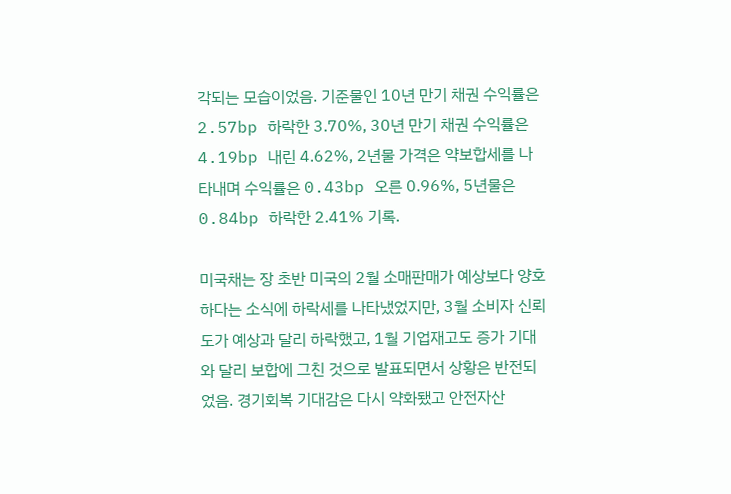각되는 모습이었음. 기준물인 10년 만기 채권 수익률은 2.57bp 하락한 3.70%, 30년 만기 채권 수익률은 4.19bp 내린 4.62%, 2년물 가격은 약보합세를 나타내며 수익률은 0.43bp 오른 0.96%, 5년물은 0.84bp 하락한 2.41% 기록.

미국채는 장 초반 미국의 2월 소매판매가 예상보다 양호하다는 소식에 하락세를 나타냈었지만, 3월 소비자 신뢰도가 예상과 달리 하락했고, 1월 기업재고도 증가 기대와 달리 보합에 그친 것으로 발표되면서 상황은 반전되었음. 경기회복 기대감은 다시 약화됐고 안전자산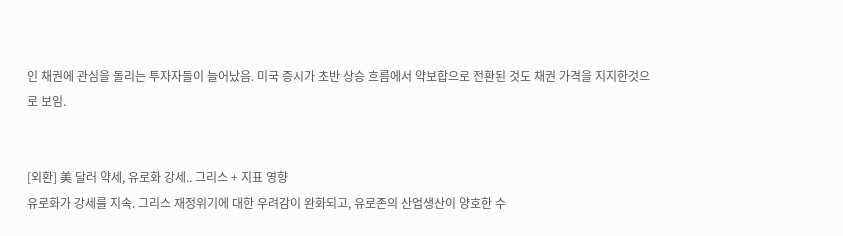인 채권에 관심을 돌리는 투자자들이 늘어났음. 미국 증시가 초반 상승 흐름에서 약보합으로 전환된 것도 채권 가격을 지지한것으로 보임.


[외환] 美 달러 약세, 유로화 강세.. 그리스 + 지표 영향
유로화가 강세를 지속. 그리스 재정위기에 대한 우려감이 완화되고, 유로존의 산업생산이 양호한 수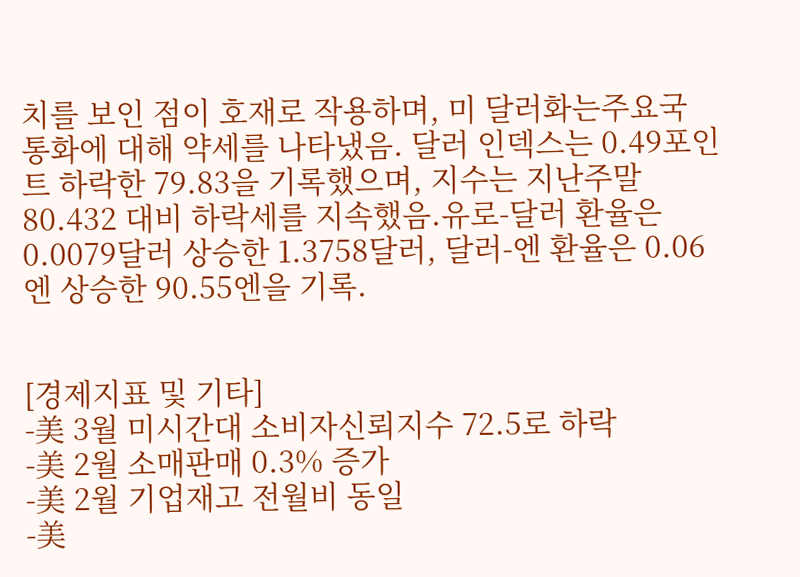치를 보인 점이 호재로 작용하며, 미 달러화는주요국 통화에 대해 약세를 나타냈음. 달러 인덱스는 0.49포인트 하락한 79.83을 기록했으며, 지수는 지난주말 80.432 대비 하락세를 지속했음.유로-달러 환율은 0.0079달러 상승한 1.3758달러, 달러-엔 환율은 0.06엔 상승한 90.55엔을 기록.


[경제지표 및 기타]
-美 3월 미시간대 소비자신뢰지수 72.5로 하락
-美 2월 소매판매 0.3% 증가
-美 2월 기업재고 전월비 동일
-美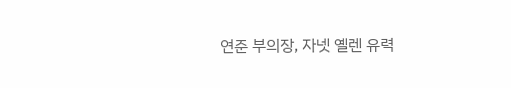연준 부의장, 자넷 옐렌 유력